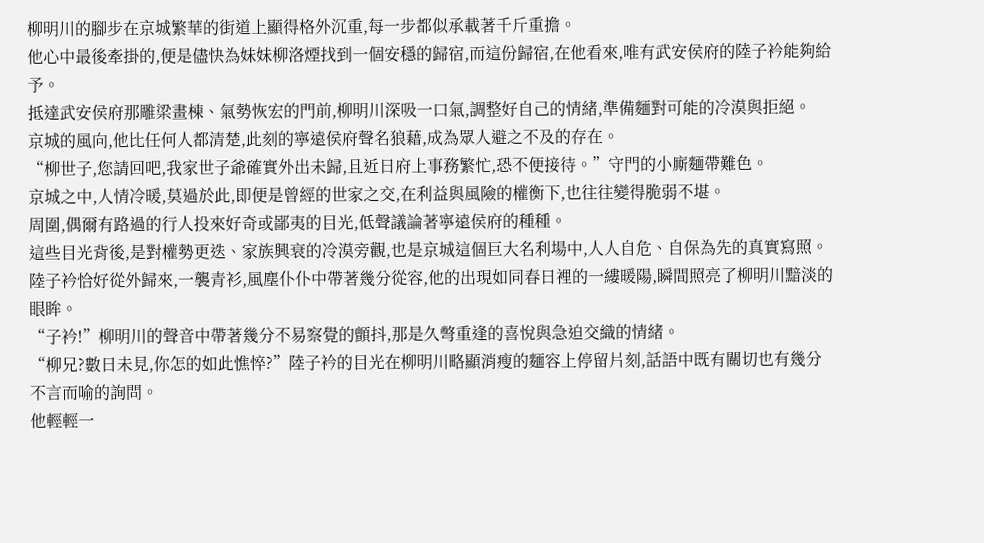柳明川的腳步在京城繁華的街道上顯得格外沉重,每一步都似承載著千斤重擔。
他心中最後牽掛的,便是儘快為妹妹柳洛煙找到一個安穩的歸宿,而這份歸宿,在他看來,唯有武安侯府的陸子衿能夠給予。
抵達武安侯府那雕梁畫棟、氣勢恢宏的門前,柳明川深吸一口氣,調整好自己的情緒,準備麵對可能的冷漠與拒絕。
京城的風向,他比任何人都清楚,此刻的寧遠侯府聲名狼藉,成為眾人避之不及的存在。
“柳世子,您請回吧,我家世子爺確實外出未歸,且近日府上事務繁忙,恐不便接待。”守門的小廝麵帶難色。
京城之中,人情冷暖,莫過於此,即便是曾經的世家之交,在利益與風險的權衡下,也往往變得脆弱不堪。
周圍,偶爾有路過的行人投來好奇或鄙夷的目光,低聲議論著寧遠侯府的種種。
這些目光背後,是對權勢更迭、家族興衰的冷漠旁觀,也是京城這個巨大名利場中,人人自危、自保為先的真實寫照。
陸子衿恰好從外歸來,一襲青衫,風塵仆仆中帶著幾分從容,他的出現如同春日裡的一縷暖陽,瞬間照亮了柳明川黯淡的眼眸。
“子衿!”柳明川的聲音中帶著幾分不易察覺的顫抖,那是久彆重逢的喜悅與急迫交織的情緒。
“柳兄?數日未見,你怎的如此憔悴?”陸子衿的目光在柳明川略顯消瘦的麵容上停留片刻,話語中既有關切也有幾分不言而喻的詢問。
他輕輕一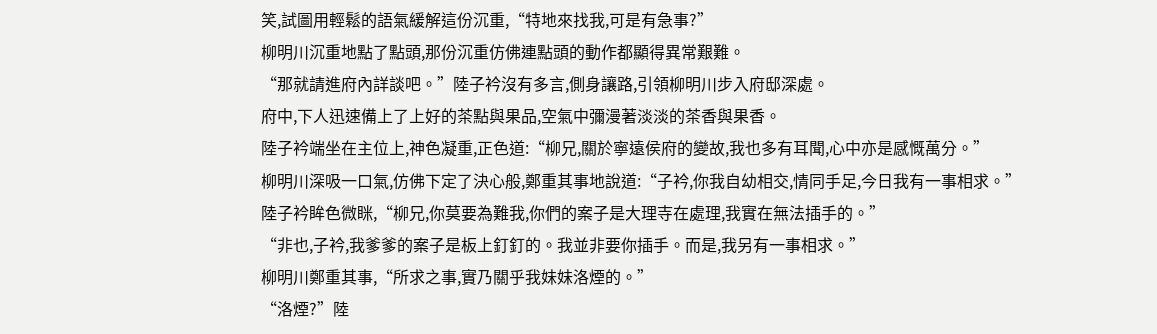笑,試圖用輕鬆的語氣緩解這份沉重,“特地來找我,可是有急事?”
柳明川沉重地點了點頭,那份沉重仿佛連點頭的動作都顯得異常艱難。
“那就請進府內詳談吧。”陸子衿沒有多言,側身讓路,引領柳明川步入府邸深處。
府中,下人迅速備上了上好的茶點與果品,空氣中彌漫著淡淡的茶香與果香。
陸子衿端坐在主位上,神色凝重,正色道:“柳兄,關於寧遠侯府的變故,我也多有耳聞,心中亦是感慨萬分。”
柳明川深吸一口氣,仿佛下定了決心般,鄭重其事地說道:“子衿,你我自幼相交,情同手足,今日我有一事相求。”
陸子衿眸色微眯,“柳兄,你莫要為難我,你們的案子是大理寺在處理,我實在無法插手的。”
“非也,子衿,我爹爹的案子是板上釘釘的。我並非要你插手。而是,我另有一事相求。”
柳明川鄭重其事,“所求之事,實乃關乎我妹妹洛煙的。”
“洛煙?”陸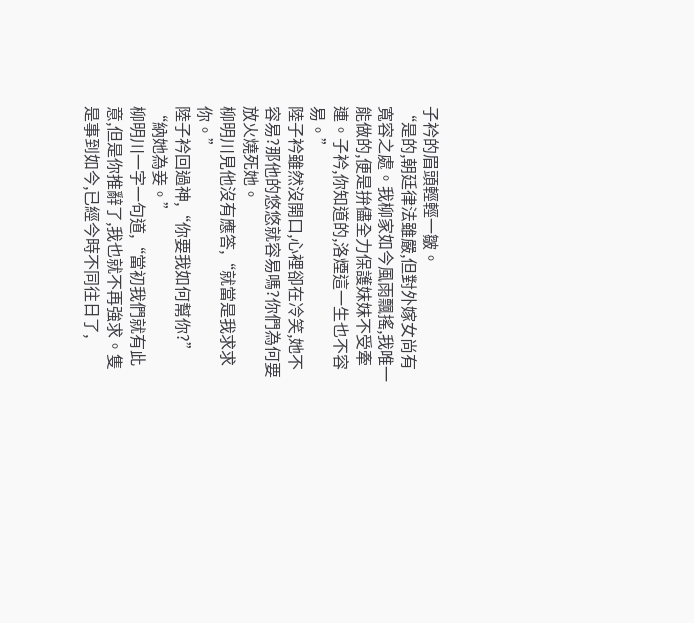子衿的眉頭輕輕一皺。
“是的,朝廷律法雖嚴,但對外嫁女尚有寬容之處。我柳家如今風雨飄搖,我唯一能做的,便是拚儘全力保護妹妹不受牽連。子衿,你知道的,洛煙這一生也不容易。”
陸子衿雖然沒開口,心裡卻在冷笑,她不容易?那他的悠悠就容易嗎?你們為何要放火燒死她。
柳明川見他沒有應答,“就當是我求求你。”
陸子衿回過神,“你要我如何幫你?”
“納她為妾。”
柳明川一字一句道,“當初我們就有此意,但是你推辭了,我也就不再強求。隻是事到如今,已經今時不同往日了,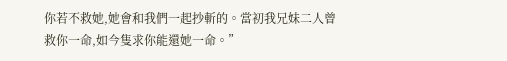你若不救她,她會和我們一起抄斬的。當初我兄妹二人曾救你一命,如今隻求你能還她一命。”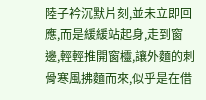陸子衿沉默片刻,並未立即回應,而是緩緩站起身,走到窗邊,輕輕推開窗欞,讓外麵的刺骨寒風拂麵而來,似乎是在借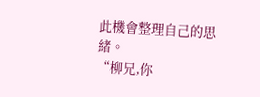此機會整理自己的思緒。
“柳兄,你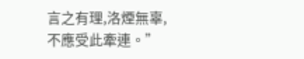言之有理,洛煙無辜,不應受此牽連。”